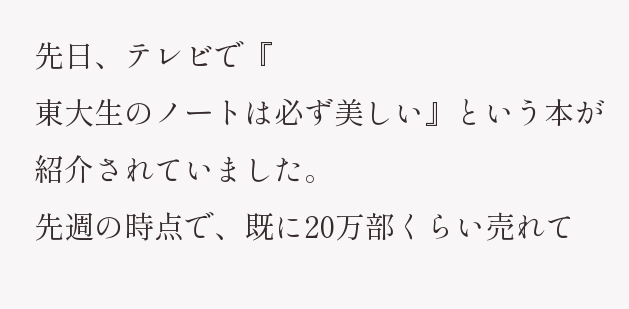先日、テレビで『
東大生のノートは必ず美しい』という本が紹介されていました。
先週の時点で、既に20万部くらい売れて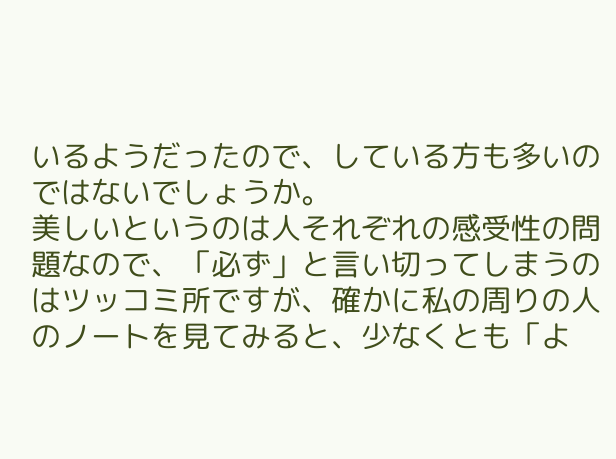いるようだったので、している方も多いのではないでしょうか。
美しいというのは人それぞれの感受性の問題なので、「必ず」と言い切ってしまうのはツッコミ所ですが、確かに私の周りの人のノートを見てみると、少なくとも「よ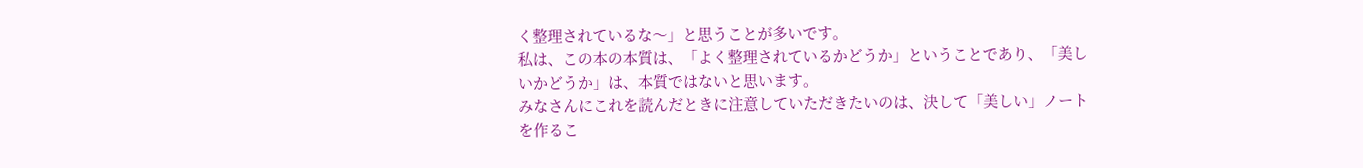く整理されているな〜」と思うことが多いです。
私は、この本の本質は、「よく整理されているかどうか」ということであり、「美しいかどうか」は、本質ではないと思います。
みなさんにこれを読んだときに注意していただきたいのは、決して「美しい」ノートを作るこ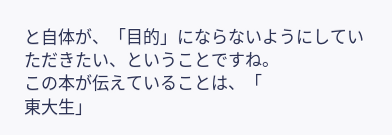と自体が、「目的」にならないようにしていただきたい、ということですね。
この本が伝えていることは、「
東大生」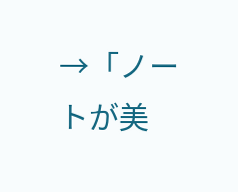→「ノートが美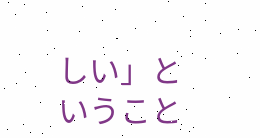しい」ということ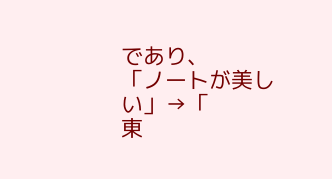であり、
「ノートが美しい」→「
東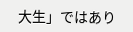大生」ではあり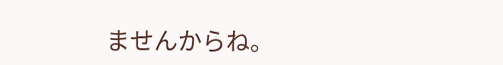ませんからね。